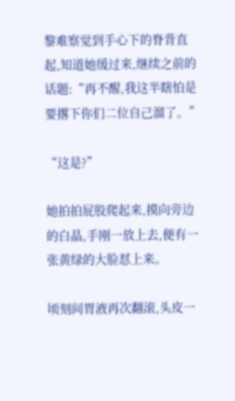黎难察觉到手心下的脊背直起,知道她缓过来,继续之前的话题:“再不醒,我这半瞎怕是要撂下你们二位自己溜了。”

“这是?”

她拍拍屁股爬起来,摸向旁边的白晶,手刚一放上去,便有一张黄绿的大脸怼上来。

顷刻间胃液再次翻滚,头皮一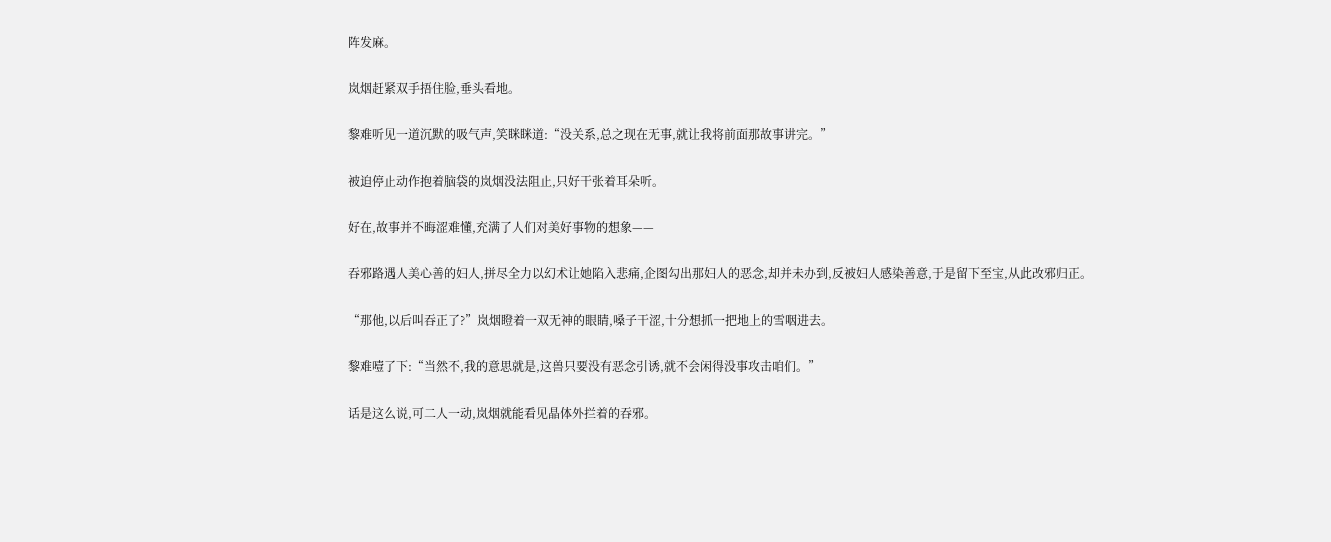阵发麻。

岚烟赶紧双手捂住脸,垂头看地。

黎难听见一道沉默的吸气声,笑眯眯道:“没关系,总之现在无事,就让我将前面那故事讲完。”

被迫停止动作抱着脑袋的岚烟没法阻止,只好干张着耳朵听。

好在,故事并不晦涩难懂,充满了人们对美好事物的想象——

吞邪路遇人美心善的妇人,拼尽全力以幻术让她陷入悲痛,企图勾出那妇人的恶念,却并未办到,反被妇人感染善意,于是留下至宝,从此改邪归正。

“那他,以后叫吞正了?”岚烟瞪着一双无神的眼睛,嗓子干涩,十分想抓一把地上的雪咽进去。

黎难噎了下:“当然不,我的意思就是,这兽只要没有恶念引诱,就不会闲得没事攻击咱们。”

话是这么说,可二人一动,岚烟就能看见晶体外拦着的吞邪。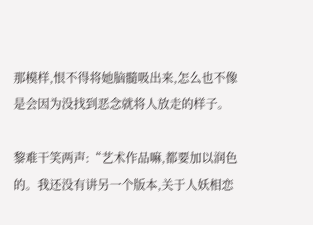那模样,恨不得将她脑髓吸出来,怎么也不像是会因为没找到恶念就将人放走的样子。

黎难干笑两声:“艺术作品嘛,都要加以润色的。我还没有讲另一个版本,关于人妖相恋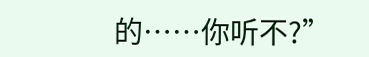的……你听不?”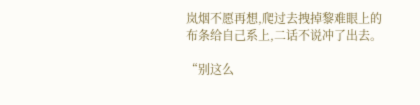岚烟不愿再想,爬过去拽掉黎难眼上的布条给自己系上,二话不说冲了出去。

“别这么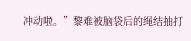冲动啦。”黎难被脑袋后的绳结抽打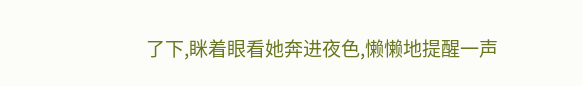了下,眯着眼看她奔进夜色,懒懒地提醒一声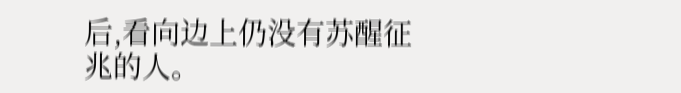后,看向边上仍没有苏醒征兆的人。